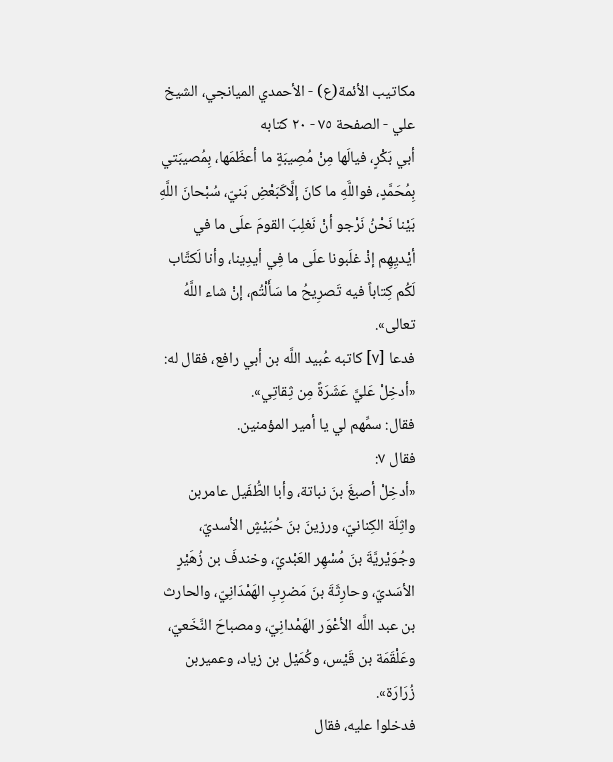مكاتيب الأئمة(ع) - الأحمدي الميانجي، الشيخ علي - الصفحة ٧٥ - ٢٠ كتابه
أبي بَكْرٍ، فيالَها مِنْ مُصِيبَةٍ ما أعظَمَها، بِمُصيبَتي بِمُحَمَّدٍ، فواللَّهِ ما كانَ إلَّاكَبَعْضِ بَنيّ، سُبْحانَ اللَّهِ بَيْنا نَحْنُ نَرْجو أنْ نَغلِبَ القومَ علَى ما في أيْديِهِم إذْ غلَبونا علَى ما فِي أيدِينا، وأنا لَكتَّاب لَكُم كِتاباً فيه تَصرِيحُ ما سَأَلْتُم، إنْ شاء اللَّهُ تعالى».
فدعا [٧] كاتبه عُبيد اللَّه بن أبي رافع، فقال له:
«أدخِلْ عَليَّ عَشَرَةً مِن ثِقاتِي».
فقال: سمِّهم لي يا أمير المؤمنين.
فقال ٧:
«أدخِلْ أصبغَ بنَ نباتة، وأبا الطُّفَيل عامربن واثِلَة الكِنانيّ، ورزينَ بنَ حُبَيْشٍ الأسديّ، وجُوَيْريَّةَ بنَ مُسْهِر العَبْديّ، وخندفَ بن زُهَيْرٍ الأسَديّ، وحارِثَةَ بنَ مَضرِبِ الهَمْدَانِيّ، والحارث بن عبد اللَّه الأعْوَر الهَمْدانِيّ، ومصباحَ النَّخَعيّ، وعَلْقَمَة بن قَيْس، وكُمَيْل بن زياد، وعميربن زُرَارَة».
فدخلوا عليه، فقال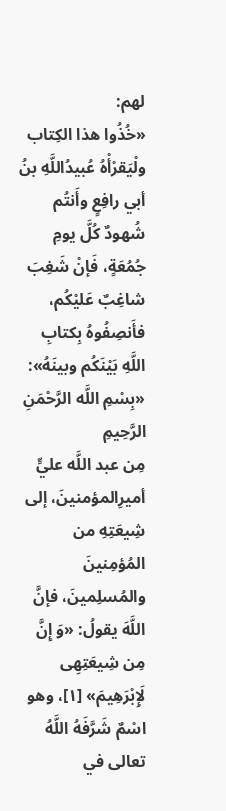لهم:
«خُذُوا هذا الكِتاب ولْيَقرْأْهُ عُبيدُاللَّهِ بنُ أبي رافِعٍ وأَنتُم شُهودٌ كُلَّ يومِ جُمُعَةٍ، فَإنْ شَغِبَ شاغِبٌ عَليْكُم، فأَنصِفُوهُ بِكتابِ اللَّهِ بَيْنَكُم وبينَهُ»:
«بِسْمِ اللَّه الرَّحْمَنِ الرَّحِيمِ
مِن عبد اللَّه عليٍّ أميرِالمؤمنينَ، إلى شِيعَتِهِ من المُؤمِنينَ والمُسلِمينَ، فإنَّ اللَّهَ يقولُ: «وَ إِنَّ مِن شِيعَتِهِى لَإِبْرَهِيمَ» [١]، وهو اسْمٌ شَرَّفَهُ اللَّهُ تعالى في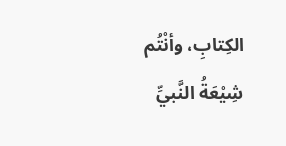الكِتابِ، وأنْتُم شِيْعَةُ النَّبيِّ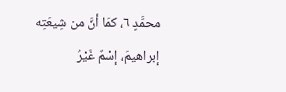محمَّدٍ ٦، كمَا أنَّ من شِيعَتِه إبراهيمَ، إسْمٌ غَيْرُ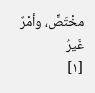مخْتَصٍّ، وأمْرٌ غَيرُ
[١]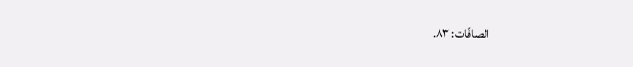الصافّات: ٨٣.